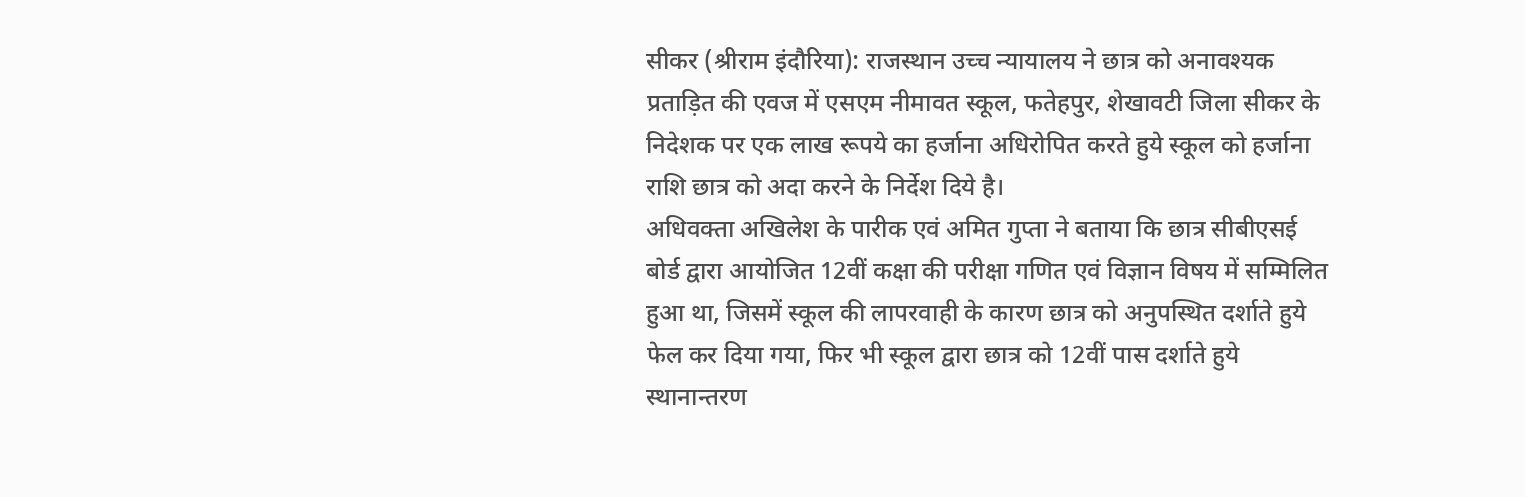सीकर (श्रीराम इंदौरिया): राजस्थान उच्च न्यायालय ने छात्र को अनावश्यक प्रताड़ित की एवज में एसएम नीमावत स्कूल, फतेहपुर, शेखावटी जिला सीकर के निदेशक पर एक लाख रूपये का हर्जाना अधिरोपित करते हुये स्कूल को हर्जाना राशि छात्र को अदा करने के निर्देश दिये है।
अधिवक्ता अखिलेश के पारीक एवं अमित गुप्ता ने बताया कि छात्र सीबीएसई बोर्ड द्वारा आयोजित 12वीं कक्षा की परीक्षा गणित एवं विज्ञान विषय में सम्मिलित हुआ था, जिसमें स्कूल की लापरवाही के कारण छात्र को अनुपस्थित दर्शाते हुये फेल कर दिया गया, फिर भी स्कूल द्वारा छात्र को 12वीं पास दर्शाते हुये स्थानान्तरण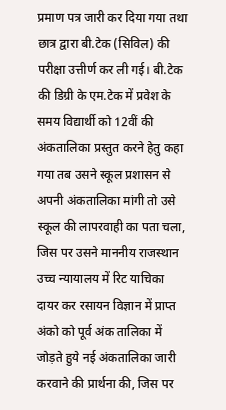प्रमाण पत्र जारी कर दिया गया तथा छात्र द्वारा बी.टेक (सिविल) की परीक्षा उत्तीर्ण कर ली गई। बी.टेक की डिग्री के एम.टेक में प्रवेश के समय विद्यार्थी को 12वीं की अंकतालिका प्रस्तुत करने हेतु कहा गया तब उसने स्कूल प्रशासन से अपनी अंकतालिका मांगी तो उसे स्कूल की लापरवाही का पता चला, जिस पर उसने माननीय राजस्थान उच्च न्यायालय में रिट याचिका दायर कर रसायन विज्ञान में प्राप्त अंको को पूर्व अंक तालिका में जोड़ते हुये नई अंकतालिका जारी करवाने की प्रार्थना की, जिस पर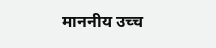माननीय उच्च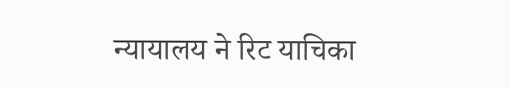न्यायालय ने रिट याचिका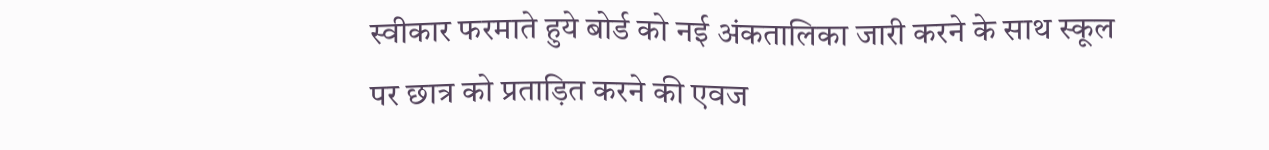स्वीकार फरमाते हुये बोर्ड को नई अंकतालिका जारी करने के साथ स्कूल पर छात्र को प्रताड़ित करने की एवज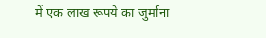में एक लाख रूपये का जुर्माना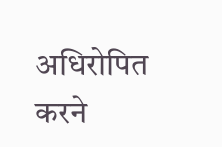अधिरोपित करने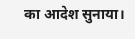का आदेश सुनाया।